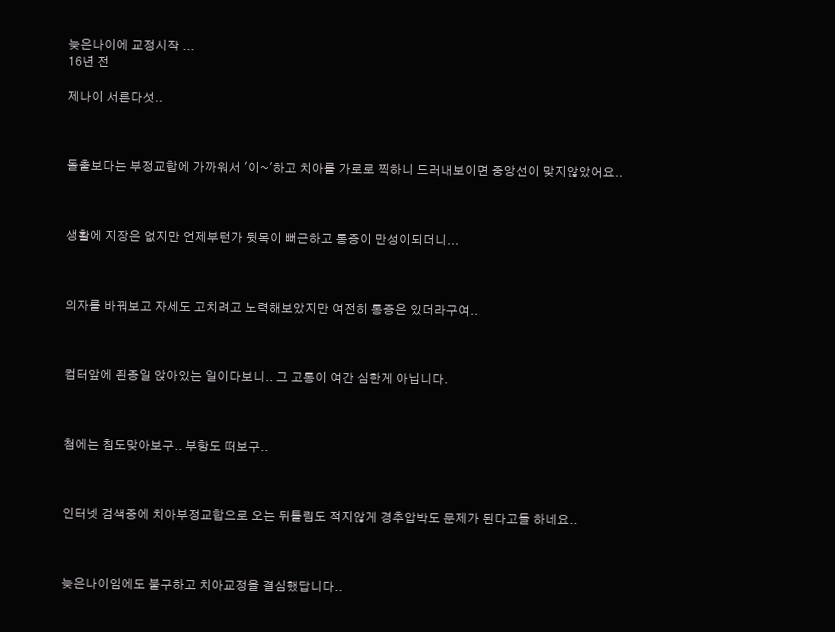늦은나이에 교정시작 ...
16년 전

제나이 서른다섯..



돌출보다는 부정교합에 가까워서 '이~'하고 치아를 가로로 찍하니 드러내보이면 중앙선이 맞지않았어요..



생활에 지장은 없지만 언제부턴가 뒷목이 뻐근하고 통증이 만성이되더니...



의자를 바꿔보고 자세도 고치려고 노력해보았지만 여전히 통증은 있더라구여..



컴터앞에 죈종일 앉아있는 일이다보니.. 그 고통이 여간 심한게 아닙니다.



첨에는 침도맞아보구.. 부항도 떠보구..



인터넷 검색중에 치아부정교합으로 오는 뒤틀림도 적지않게 경추압박도 문제가 된다고들 하네요..



늦은나이임에도 불구하고 치아교정을 결심했답니다..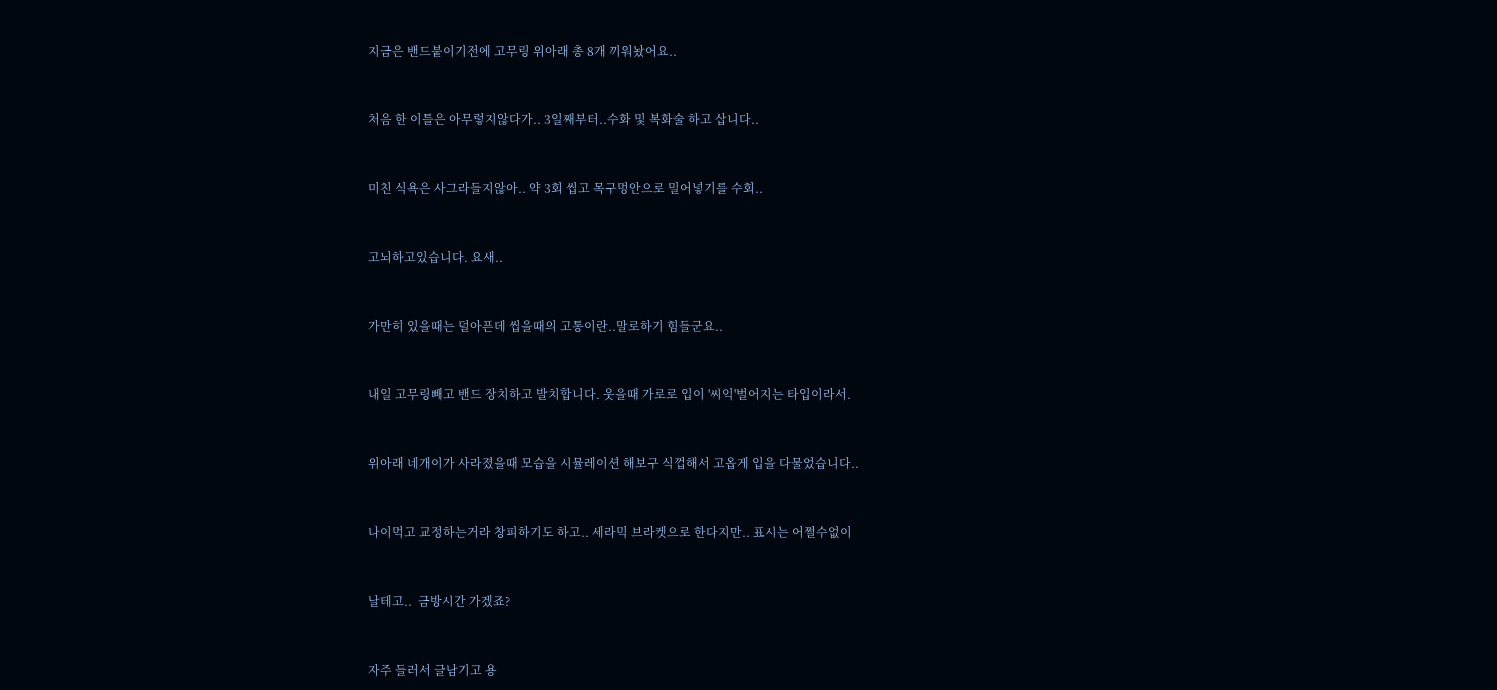지금은 밴드붙이기전에 고무링 위아래 총 8개 끼워놨어요..



처음 한 이틀은 아무렇지않다가.. 3일째부터..수화 및 복화술 하고 삽니다..



미친 식욕은 사그라들지않아.. 약 3회 씹고 목구멍안으로 밀어넣기를 수회..



고뇌하고있습니다. 요새..



가만히 있을때는 덜아픈데 씹을때의 고통이란..말로하기 힘들군요..



내일 고무링빼고 밴드 장치하고 발치합니다. 웃을때 가로로 입이 '씨익'벌어지는 타입이라서.



위아래 네개이가 사라졌을때 모습을 시뮬레이션 해보구 식껍해서 고옵게 입을 다물었습니다..



나이먹고 교정하는거라 창피하기도 하고.. 세라믹 브라켓으로 한다지만.. 표시는 어쩔수없이



날테고..  금방시간 가겠죠?



자주 들러서 글남기고 용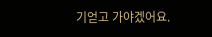기얻고 가야겠어요.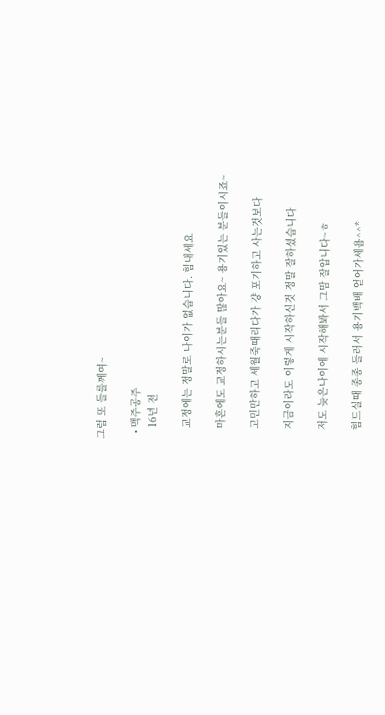그럼 또 들를께여~

  • 맥주공주
    16년 전

    교정에는 정말로 나이가 없습니다. 힘내세요

    마흔에도 교정하시는분들 많아요~ 용기있는 분들이시죠~

    고민만하고 세월죽때리다가 걍 포기하고 사는것보다

    지금이라도 이렇게 시작하신것 정말 잘하셨습니다

    저도 늦은나이에 시작해봐서 그맘 잘압니다~ㅎ

    힘드실때 종종 들러서 용기백배 얻어가세욤^^*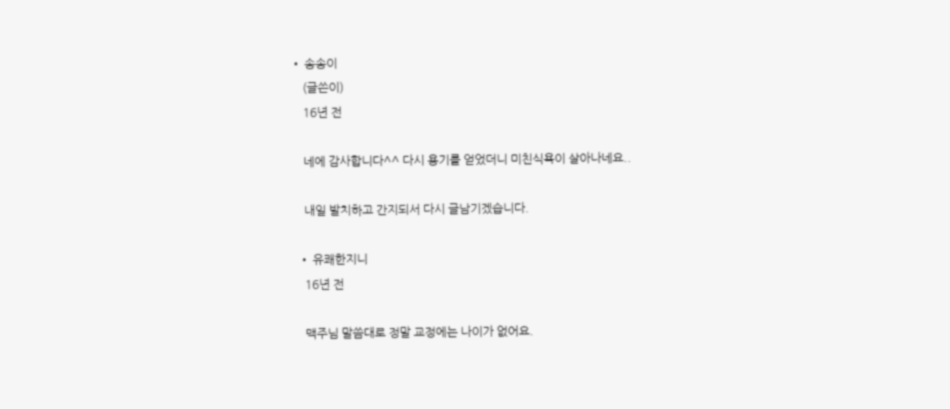• 송송이
    (글쓴이)
    16년 전

    네에 감사합니다^^ 다시 용기를 얻었더니 미친식욕이 살아나네요..

    내일 발치하고 간지되서 다시 글남기겠습니다.

  • 유쾌한지니
    16년 전

    맥주님 말씀대로 정말 교정에는 나이가 없어요.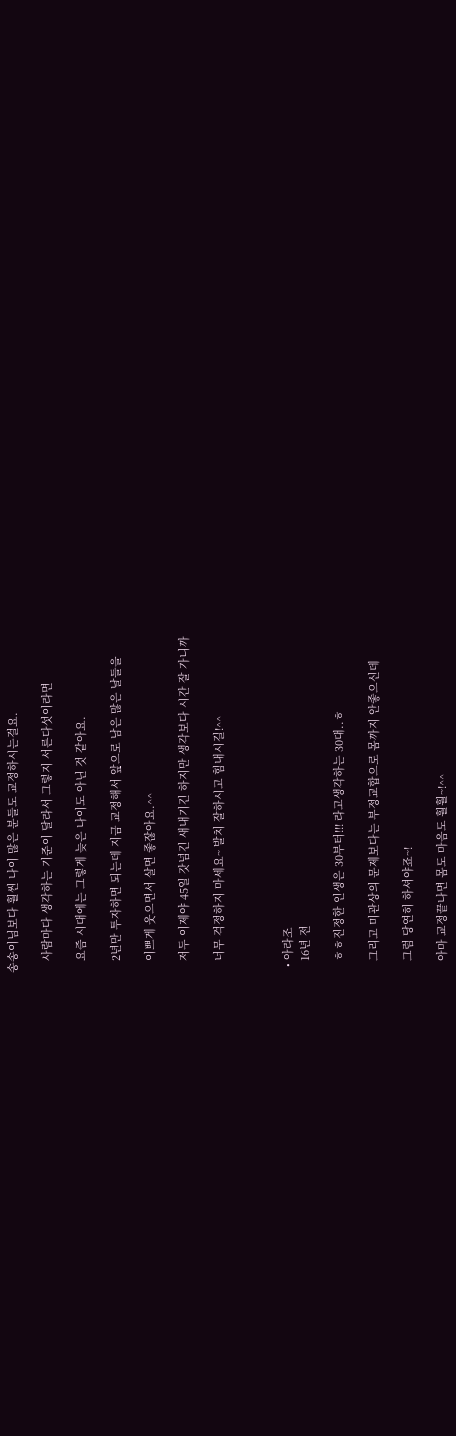송송이님보다 훨씬 나이 많은 분들도 교정하시는걸요.

    사람마다 생각하는 기준이 달라서 그렇지 서른다섯이라면

    요즘 시대에는 그렇게 늦은 나이도 아닌 것 같아요.

    2년만 투자하면 되는데 지금 교정해서 앞으로 남은 많은 날들을

    이쁘게 웃으면서 살면 좋잖아요.^^

    저두 이제야 45일 갓넘긴 새내기긴 하지만 생각보다 시간 잘 가니까

    너무 걱정하지 마세요~ 발치 잘하시고 힘내시길!^^



  • 아라조
    16년 전

    ㅎㅎ진정한 인생은 30부터!!! 라고생각하는 30대..ㅎ

    그리고 미관상의 문제보다는 부정교합으로 몸까지 안좋으신데

    그럼 당연히 하셔야죠~!

    아마 교정끝나면 몸도 마음도 훨훨~!^^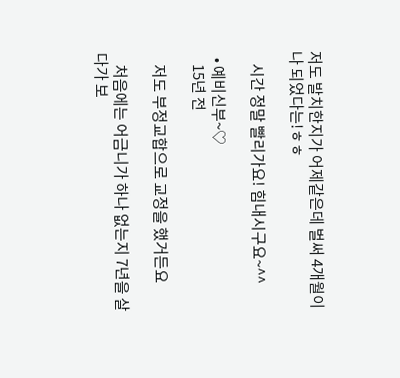저도 발치한지가 어제같은데 벌써 4개월이나 되었다는!ㅎㅎ

    시간 정말 빨리가요! 힘내시구요~^^

  • 예비신부~♡
    15년 전

    저도 부정교합으로 교정을 했거든요

    처음에는 어금니가 하나 없는지 7년을 살다가 보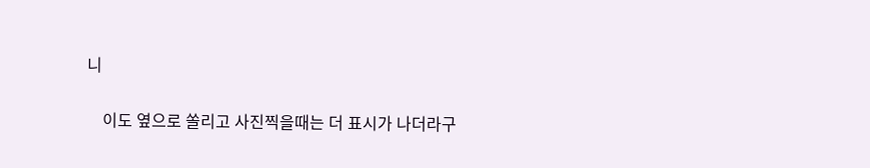니

    이도 옆으로 쏠리고 사진찍을때는 더 표시가 나더라구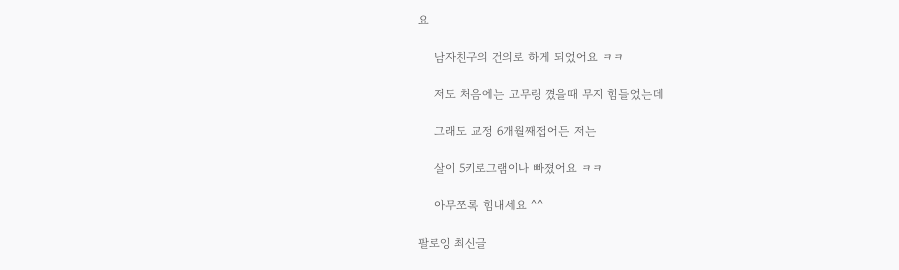요

    남자친구의 건의로 하게 되었어요 ㅋㅋ

    저도 처음에는 고무링 꼈을때 무지 힘들었는데

    그래도 교정 6개월째접어든 저는

    살이 5키로그램이나 빠졌어요 ㅋㅋ

    아무쪼록 힘내세요 ^^

팔로잉 최신글